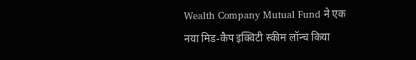Wealth Company Mutual Fund ने एक नया मिड-कैप इक्विटी स्कीम लॉन्च किया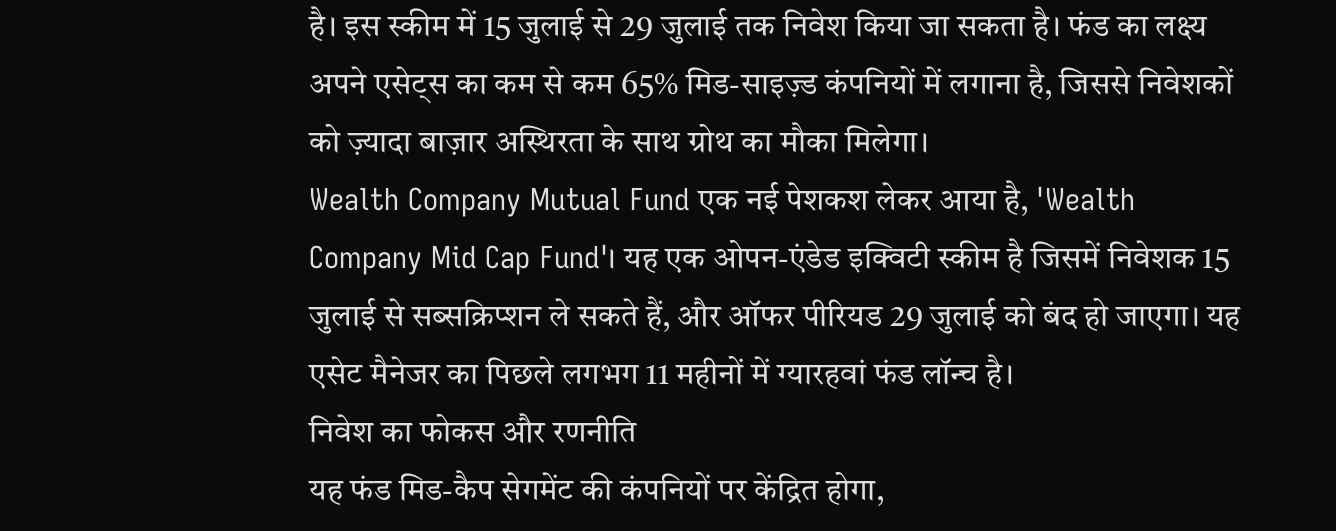है। इस स्कीम में 15 जुलाई से 29 जुलाई तक निवेश किया जा सकता है। फंड का लक्ष्य अपने एसेट्स का कम से कम 65% मिड-साइज़्ड कंपनियों में लगाना है, जिससे निवेशकों को ज़्यादा बाज़ार अस्थिरता के साथ ग्रोथ का मौका मिलेगा।
Wealth Company Mutual Fund एक नई पेशकश लेकर आया है, 'Wealth Company Mid Cap Fund'। यह एक ओपन-एंडेड इक्विटी स्कीम है जिसमें निवेशक 15 जुलाई से सब्सक्रिप्शन ले सकते हैं, और ऑफर पीरियड 29 जुलाई को बंद हो जाएगा। यह एसेट मैनेजर का पिछले लगभग 11 महीनों में ग्यारहवां फंड लॉन्च है।
निवेश का फोकस और रणनीति
यह फंड मिड-कैप सेगमेंट की कंपनियों पर केंद्रित होगा,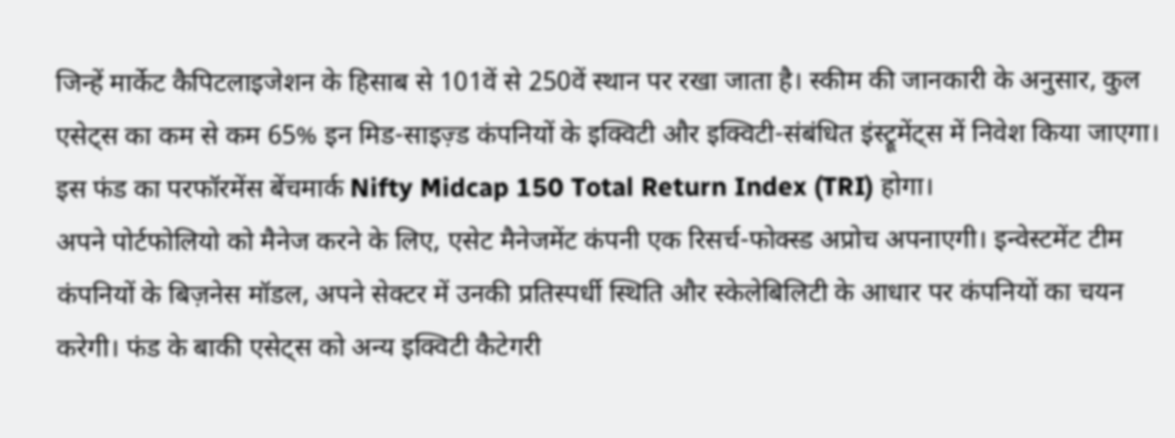जिन्हें मार्केट कैपिटलाइजेशन के हिसाब से 101वें से 250वें स्थान पर रखा जाता है। स्कीम की जानकारी के अनुसार, कुल एसेट्स का कम से कम 65% इन मिड-साइज़्ड कंपनियों के इक्विटी और इक्विटी-संबंधित इंस्ट्रूमेंट्स में निवेश किया जाएगा। इस फंड का परफॉरमेंस बेंचमार्क Nifty Midcap 150 Total Return Index (TRI) होगा।
अपने पोर्टफोलियो को मैनेज करने के लिए, एसेट मैनेजमेंट कंपनी एक रिसर्च-फोक्स्ड अप्रोच अपनाएगी। इन्वेस्टमेंट टीम कंपनियों के बिज़नेस मॉडल, अपने सेक्टर में उनकी प्रतिस्पर्धी स्थिति और स्केलेबिलिटी के आधार पर कंपनियों का चयन करेगी। फंड के बाकी एसेट्स को अन्य इक्विटी कैटेगरी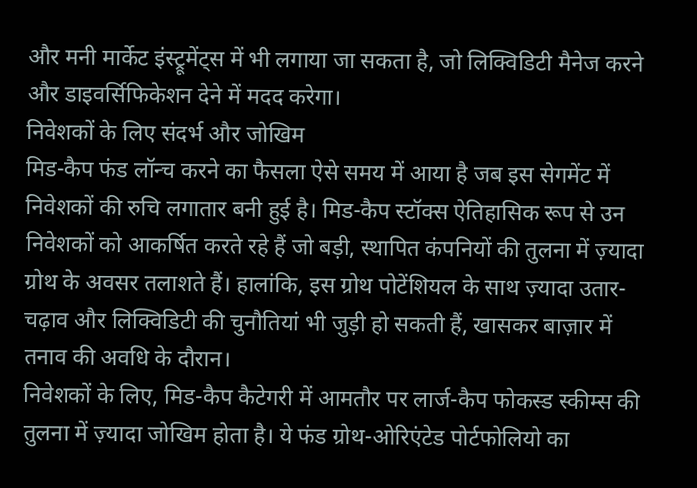और मनी मार्केट इंस्ट्रूमेंट्स में भी लगाया जा सकता है, जो लिक्विडिटी मैनेज करने और डाइवर्सिफिकेशन देने में मदद करेगा।
निवेशकों के लिए संदर्भ और जोखिम
मिड-कैप फंड लॉन्च करने का फैसला ऐसे समय में आया है जब इस सेगमेंट में निवेशकों की रुचि लगातार बनी हुई है। मिड-कैप स्टॉक्स ऐतिहासिक रूप से उन निवेशकों को आकर्षित करते रहे हैं जो बड़ी, स्थापित कंपनियों की तुलना में ज़्यादा ग्रोथ के अवसर तलाशते हैं। हालांकि, इस ग्रोथ पोटेंशियल के साथ ज़्यादा उतार-चढ़ाव और लिक्विडिटी की चुनौतियां भी जुड़ी हो सकती हैं, खासकर बाज़ार में तनाव की अवधि के दौरान।
निवेशकों के लिए, मिड-कैप कैटेगरी में आमतौर पर लार्ज-कैप फोकस्ड स्कीम्स की तुलना में ज़्यादा जोखिम होता है। ये फंड ग्रोथ-ओरिएंटेड पोर्टफोलियो का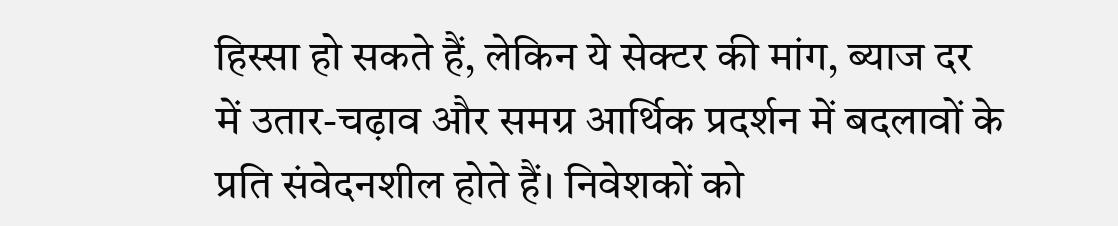हिस्सा हो सकते हैं, लेकिन ये सेक्टर की मांग, ब्याज दर में उतार-चढ़ाव और समग्र आर्थिक प्रदर्शन में बदलावों के प्रति संवेदनशील होते हैं। निवेशकों को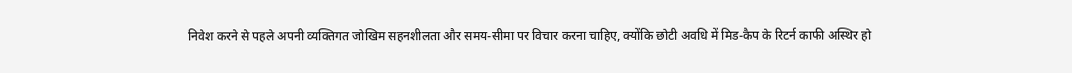निवेश करने से पहले अपनी व्यक्तिगत जोखिम सहनशीलता और समय-सीमा पर विचार करना चाहिए, क्योंकि छोटी अवधि में मिड-कैप के रिटर्न काफी अस्थिर हो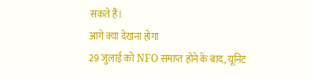सकते हैं।
आगे क्या देखना होगा
29 जुलाई को NFO समाप्त होने के बाद, यूनिट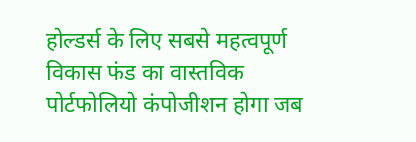होल्डर्स के लिए सबसे महत्वपूर्ण विकास फंड का वास्तविक पोर्टफोलियो कंपोजीशन होगा जब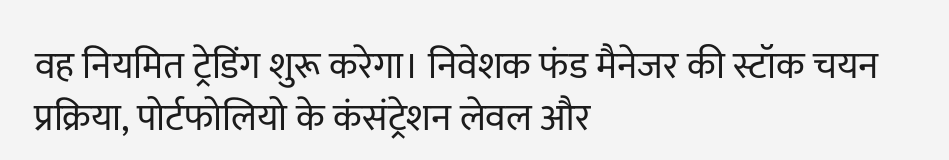वह नियमित ट्रेडिंग शुरू करेगा। निवेशक फंड मैनेजर की स्टॉक चयन प्रक्रिया, पोर्टफोलियो के कंसंट्रेशन लेवल और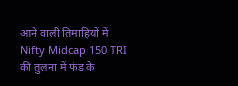आने वाली तिमाहियों में Nifty Midcap 150 TRI की तुलना में फंड के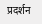प्रदर्शन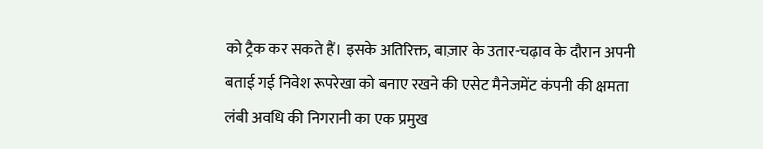को ट्रैक कर सकते हैं। इसके अतिरिक्त, बाज़ार के उतार-चढ़ाव के दौरान अपनी बताई गई निवेश रूपरेखा को बनाए रखने की एसेट मैनेजमेंट कंपनी की क्षमता लंबी अवधि की निगरानी का एक प्रमुख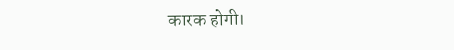कारक होगी।